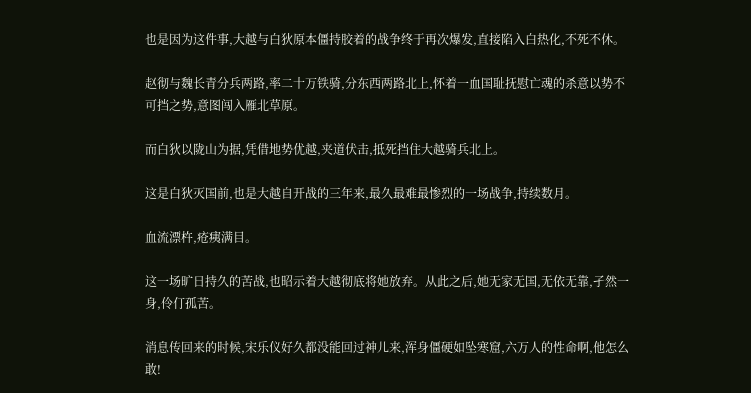也是因为这件事,大越与白狄原本僵持胶着的战争终于再次爆发,直接陷入白热化,不死不休。

赵彻与魏长青分兵两路,率二十万铁骑,分东西两路北上,怀着一血国耻抚慰亡魂的杀意以势不可挡之势,意图闯入雁北草原。

而白狄以陇山为据,凭借地势优越,夹道伏击,抵死挡住大越骑兵北上。

这是白狄灭国前,也是大越自开战的三年来,最久最难最惨烈的一场战争,持续数月。

血流漂杵,疮痍满目。

这一场旷日持久的苦战,也昭示着大越彻底将她放弃。从此之后,她无家无国,无依无靠,孑然一身,伶仃孤苦。

消息传回来的时候,宋乐仪好久都没能回过神儿来,浑身僵硬如坠寒窟,六万人的性命啊,他怎么敢!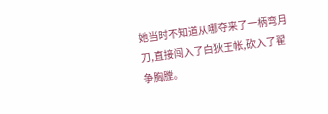她当时不知道从哪夺来了一柄弯月刀,直接闯入了白狄王帐,砍入了翟争胸膛。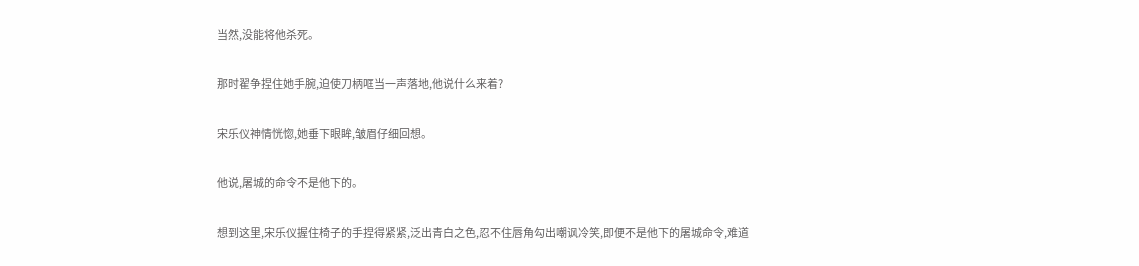当然,没能将他杀死。

那时翟争捏住她手腕,迫使刀柄哐当一声落地,他说什么来着?

宋乐仪神情恍惚,她垂下眼眸,皱眉仔细回想。

他说,屠城的命令不是他下的。

想到这里,宋乐仪握住椅子的手捏得紧紧,泛出青白之色,忍不住唇角勾出嘲讽冷笑,即便不是他下的屠城命令,难道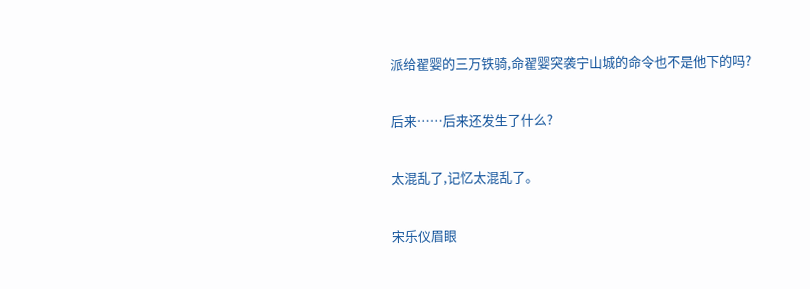派给翟婴的三万铁骑,命翟婴突袭宁山城的命令也不是他下的吗?

后来……后来还发生了什么?

太混乱了,记忆太混乱了。

宋乐仪眉眼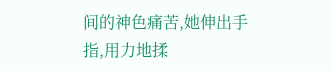间的神色痛苦,她伸出手指,用力地揉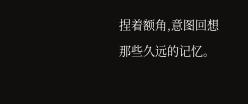捏着额角,意图回想那些久远的记忆。